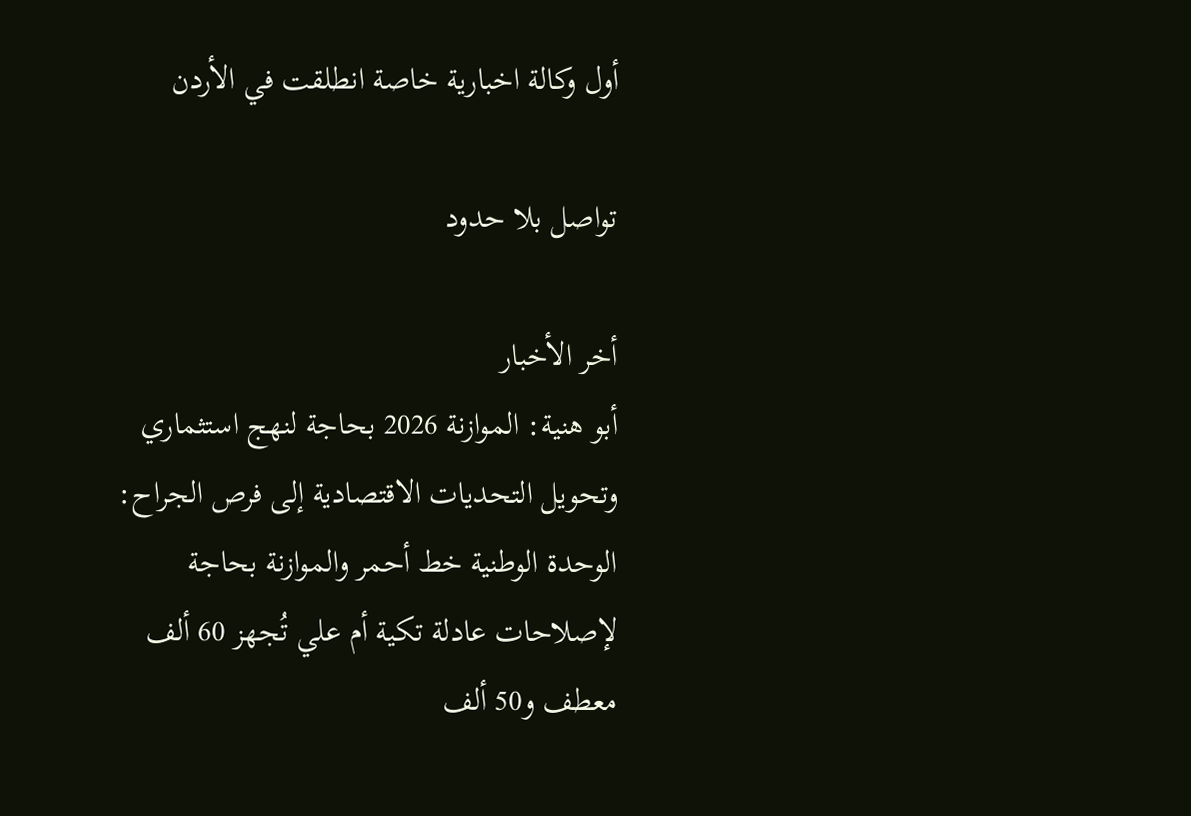أول وكالة اخبارية خاصة انطلقت في الأردن

تواصل بلا حدود

أخر الأخبار
أبو هنية: الموازنة 2026 بحاجة لنهج استثماري وتحويل التحديات الاقتصادية إلى فرص الجراح: الوحدة الوطنية خط أحمر والموازنة بحاجة لإصلاحات عادلة تكية أم علي تُجهز 60 ألف معطف و50 ألف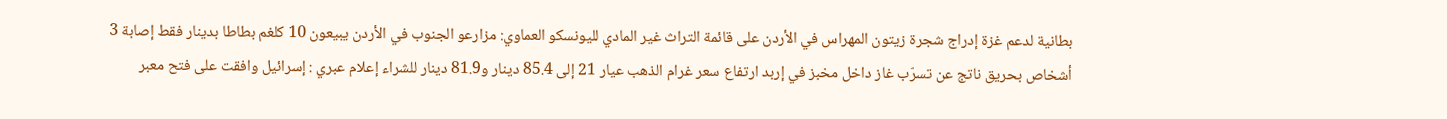بطانية لدعم غزة إدراج شجرة زيتون المهراس في الأردن على قائمة التراث غير المادي لليونسكو العماوي: مزارعو الجنوب في الأردن يبيعون 10 كلغم بطاطا بدينار فقط إصابة 3 أشخاص بحريق ناتج عن تسرّب غاز داخل مخبز في إربد ارتفاع سعر غرام الذهب عيار 21 إلى 85.4 دينار و81.9 دينار للشراء إعلام عبري : إسرائيل وافقت على فتح معبر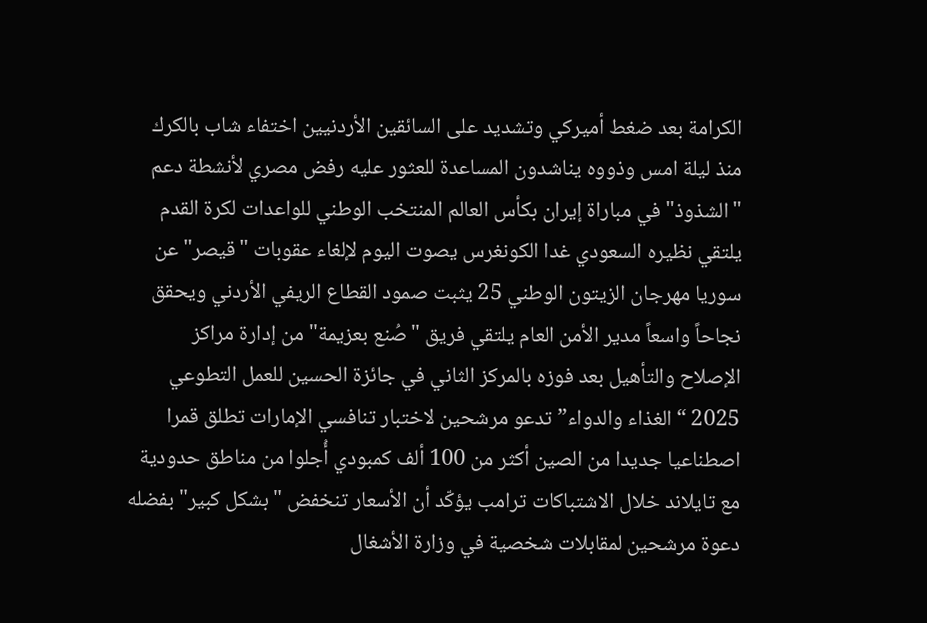الكرامة بعد ضغط أميركي وتشديد على السائقين الأردنيين اختفاء شاب بالكرك منذ ليلة امس وذووه يناشدون المساعدة للعثور عليه رفض مصري لأنشطة دعم "الشذوذ" في مباراة إيران بكأس العالم المنتخب الوطني للواعدات لكرة القدم يلتقي نظيره السعودي غدا الكونغرس يصوت اليوم لإلغاء عقوبات "قيصر" عن سوريا مهرجان الزيتون الوطني 25 يثبت صمود القطاع الريفي الأردني ويحقق نجاحاً واسعاً مدير الأمن العام يلتقي فريق "صُنع بعزيمة" من إدارة مراكز الإصلاح والتأهيل بعد فوزه بالمركز الثاني في جائزة الحسين للعمل التطوعي 2025 “الغذاء والدواء” تدعو مرشحين لاختبار تنافسي الإمارات تطلق قمرا اصطناعيا جديدا من الصين أكثر من 100 ألف كمبودي أُجلوا من مناطق حدودية مع تايلاند خلال الاشتباكات ترامب يؤكّد أن الأسعار تنخفض "بشكل كبير" بفضله دعوة مرشحين لمقابلات شخصية في وزارة الأشغال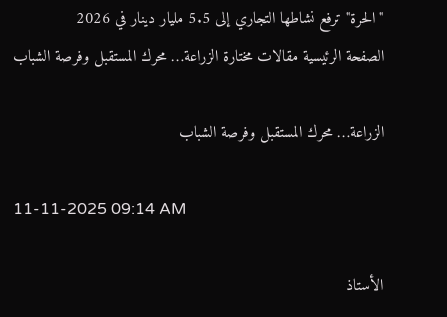"الحرة" ترفع نشاطها التجاري إلى 5.5 مليار دينار في 2026
الصفحة الرئيسية مقالات مختارة الزراعة… محرك المستقبل وفرصة الشباب

الزراعة… محرك المستقبل وفرصة الشباب

11-11-2025 09:14 AM

الأستاذ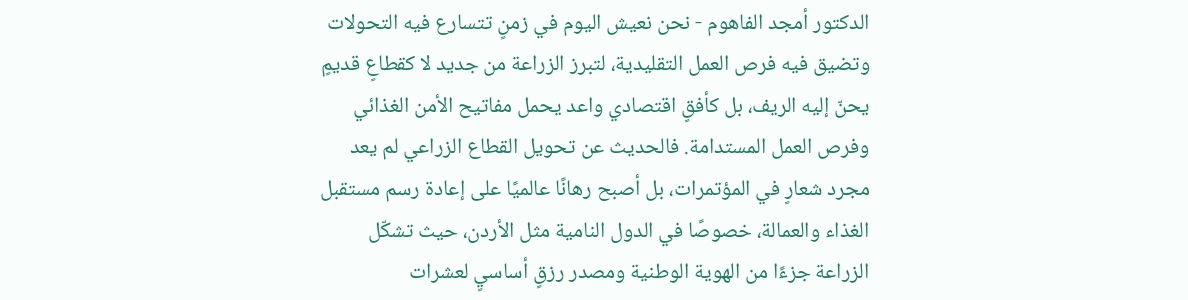الدكتور أمجد الفاهوم - نحن نعيش اليوم في زمنٍ تتسارع فيه التحولات وتضيق فيه فرص العمل التقليدية، لتبرز الزراعة من جديد لا كقطاعٍ قديمٍ يحنّ إليه الريف، بل كأفقٍ اقتصادي واعد يحمل مفاتيح الأمن الغذائي وفرص العمل المستدامة. فالحديث عن تحويل القطاع الزراعي لم يعد مجرد شعارٍ في المؤتمرات، بل أصبح رهانًا عالميًا على إعادة رسم مستقبل الغذاء والعمالة، خصوصًا في الدول النامية مثل الأردن، حيث تشكّل الزراعة جزءًا من الهوية الوطنية ومصدر رزقٍ أساسيٍ لعشرات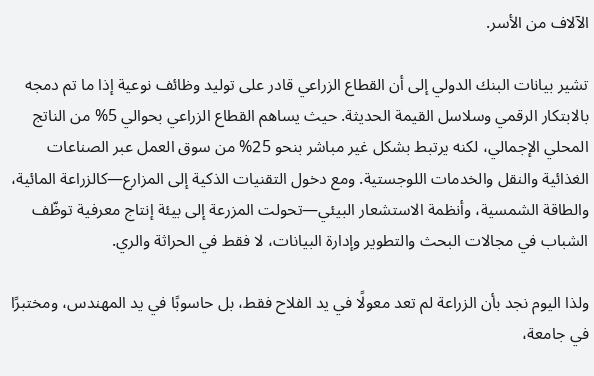الآلاف من الأسر.

تشير بيانات البنك الدولي إلى أن القطاع الزراعي قادر على توليد وظائف نوعية إذا ما تم دمجه بالابتكار الرقمي وسلاسل القيمة الحديثة. حيث يساهم القطاع الزراعي بحوالي 5% من الناتج المحلي الإجمالي، لكنه يرتبط بشكل غير مباشر بنحو 25% من سوق العمل عبر الصناعات الغذائية والنقل والخدمات اللوجستية. ومع دخول التقنيات الذكية إلى المزارع—كالزراعة المائية، والطاقة الشمسية، وأنظمة الاستشعار البيئي—تحولت المزرعة إلى بيئة إنتاج معرفية توظّف الشباب في مجالات البحث والتطوير وإدارة البيانات، لا فقط في الحراثة والري.

ولذا اليوم نجد بأن الزراعة لم تعد معولًا في يد الفلاح فقط، بل حاسوبًا في يد المهندس، ومختبرًا في جامعة،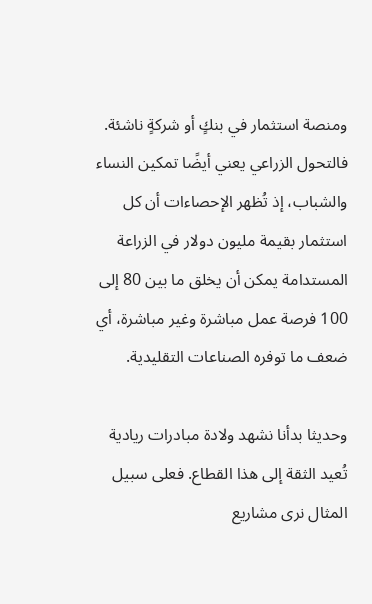ومنصة استثمار في بنكٍ أو شركةٍ ناشئة. فالتحول الزراعي يعني أيضًا تمكين النساء والشباب، إذ تُظهر الإحصاءات أن كل استثمار بقيمة مليون دولار في الزراعة المستدامة يمكن أن يخلق ما بين 80 إلى 100 فرصة عمل مباشرة وغير مباشرة، أي ضعف ما توفره الصناعات التقليدية.

وحديثا بدأنا نشهد ولادة مبادرات ريادية تُعيد الثقة إلى هذا القطاع. فعلى سبيل المثال نرى مشاريع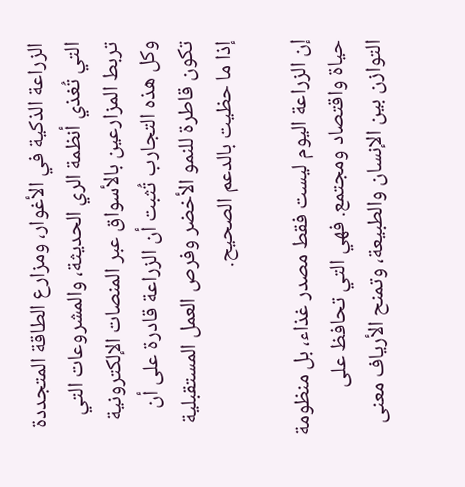الزراعة الذكية في الأغوار، ومزارع الطاقة المتجددة التي تُغذي أنظمة الري الحديثة، والمشروعات التي تربط المزارعين بالأسواق عبر المنصات الإلكترونية وكل هذه التجارب تُثبت أن الزراعة قادرة على أن تكون قاطرة للنمو الأخضر وفرص العمل المستقبلية إذا ما حظيت بالدعم الصحيح.

إن الزراعة اليوم ليست فقط مصدر غذاء، بل منظومة حياة واقتصاد ومجتمع. فهي التي تحافظ على التوازن بين الإنسان والطبيعة، وتمنح الأرياف معنى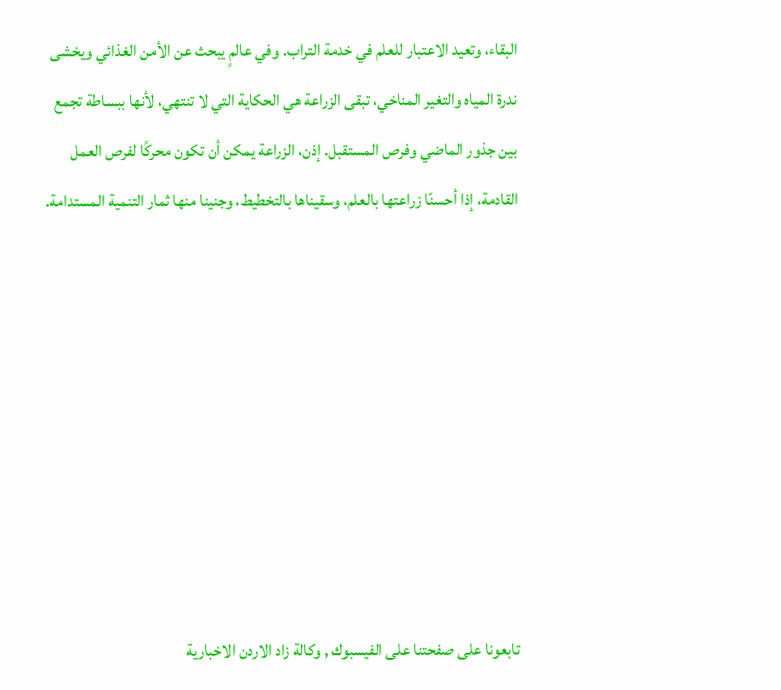البقاء، وتعيد الاعتبار للعلم في خدمة التراب. وفي عالمٍ يبحث عن الأمن الغذائي ويخشى ندرة المياه والتغير المناخي، تبقى الزراعة هي الحكاية التي لا تنتهي، لأنها ببساطة تجمع بين جذور الماضي وفرص المستقبل. إذن، الزراعة يمكن أن تكون محركًا لفرص العمل القادمة، إذا أحسنّا زراعتها بالعلم، وسقيناها بالتخطيط، وجنينا منها ثمار التنمية المستدامة.








تابعونا على صفحتنا على الفيسبوك , وكالة زاد الاردن الاخبارية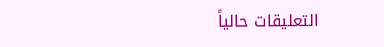التعليقات حالياً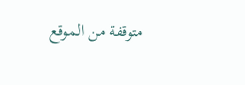متوقفة من الموقع